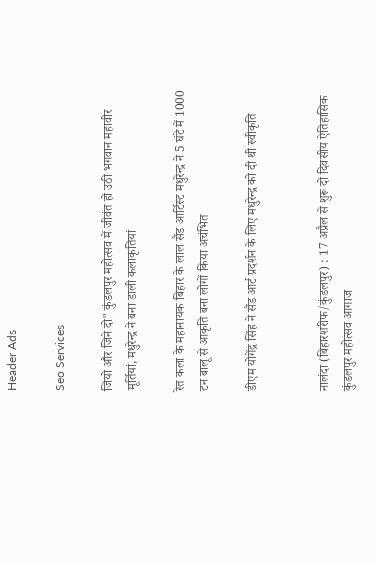Header Ads

Seo Services

जियो और जिने दो" कुंडलपुर महोत्सव में जीवंत हो उठी भगवान महावीर मूर्तियां, मधुरेन्द्र ने बना डाली कलाकृतियां

रेत कला के महानायक बिहार के लाल सैंड आर्टिस्ट मधुरेन्द्र ने 5 घंटे में 1000 टन बालू से आकृति बना लोगों किया अचंभित

डीएम योगेंद्र सिंह ने सैंड आर्ट प्रदर्शन के लिए मधुरेन्द्र को दी थी स्वीकृति


नालंदा (बिहारशरीफ/कुंडलपुर) : 17 अप्रैल से शुरू दो दिवसीय ऐतिहासिक कुंडलपुर महोत्सव आगाज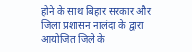होने के साथ बिहार सरकार और जिला प्रशासन नालंदा के द्वारा आयोजित जिले के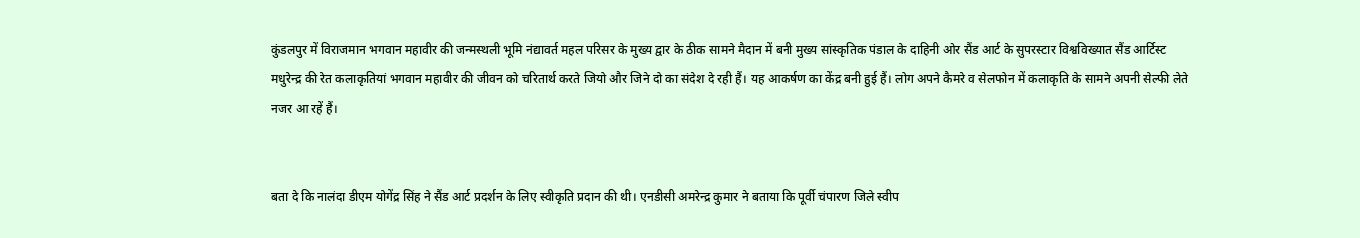कुंडलपुर में विराजमान भगवान महावीर की जन्मस्थली भूमि नंद्यावर्त महल परिसर के मुख्य द्वार के ठीक सामने मैदान में बनी मुख्य सांस्कृतिक पंडाल के दाहिनी ओर सैंड आर्ट के सुपरस्टार विश्वविख्यात सैंड आर्टिस्ट मधुरेन्द्र की रेत कलाकृतियां भगवान महावीर की जीवन को चरितार्थ करते जियो और जिने दो का संदेश दे रही हैं। यह आकर्षण का केंद्र बनी हुई हैं। लोग अपने कैमरे व सेलफोन में कलाकृति के सामने अपनी सेल्फी लेते नजर आ रहें हैं।


बता दे कि नालंदा डीएम योगेंद्र सिंह ने सैंड आर्ट प्रदर्शन के लिए स्वीकृति प्रदान की थी। एनडीसी अमरेन्द्र कुमार ने बताया कि पूर्वी चंपारण जिले स्वीप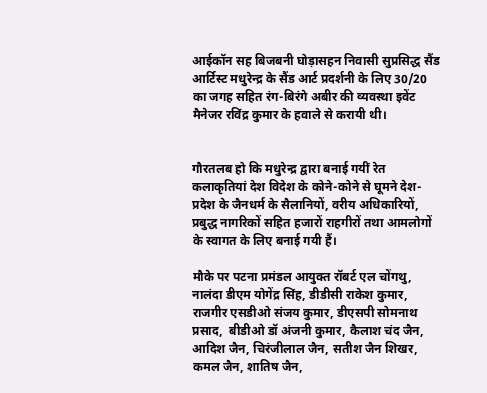आईकॉन सह बिजबनी घोड़ासहन निवासी सुप्रसिद्ध सैंड आर्टिस्ट मधुरेन्द्र के सैंड आर्ट प्रदर्शनी के लिए 30/20 का जगह सहित रंग-बिरंगे अबीर की व्यवस्था इवेंट मैनेजर रविंद्र कुमार के हवाले से करायी थी।


गौरतलब हो कि मधुरेन्द्र द्वारा बनाई गयीं रेत कलाकृतियां देश विदेश के कोने-कोने से घूमने देश-प्रदेश के जैनधर्म के सैलानियों, वरीय अधिकारियों, प्रबुद्ध नागरिकों सहित हजारों राहगीरों तथा आमलोगों के स्वागत के लिए बनाई गयी हैं।

मौके पर पटना प्रमंडल आयुक्त रॉबर्ट एल चोंगथु, नालंदा डीएम योगेंद्र सिंह, डीडीसी राकेश कुमार, राजगीर एसडीओ संजय कुमार, डीएसपी सोमनाथ प्रसाद,  बीडीओ डॉ अंजनी कुमार, कैलाश चंद जैन, आदिश जैन, चिरंजीलाल जैन, सतीश जैन शिखर, कमल जैन, शातिष जैन,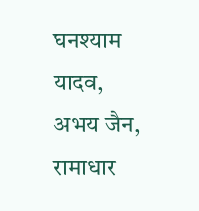घनश्याम यादव, अभय जैन, रामाधार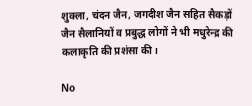शुक्ला, चंदन जैन, जगदीश जैन सहित सैकड़ों जैन सैलानियों व प्रबुद्ध लोगों ने भी मधुरेन्द्र की कलाकृति की प्रशंसा की।

No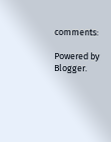comments:

Powered by Blogger.